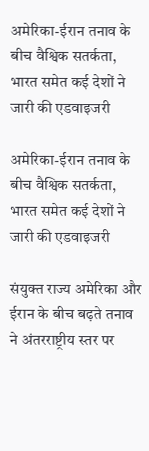अमेरिका-ईरान तनाव के बीच वैश्विक सतर्कता, भारत समेत कई देशों ने जारी की एडवाइजरी

अमेरिका-ईरान तनाव के बीच वैश्विक सतर्कता, भारत समेत कई देशों ने जारी की एडवाइजरी

संयुक्त राज्य अमेरिका और ईरान के बीच बढ़ते तनाव ने अंतरराष्ट्रीय स्तर पर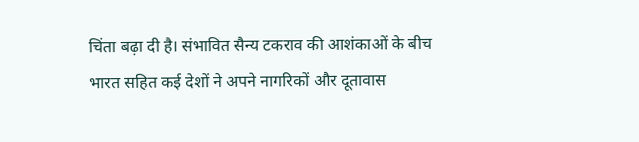चिंता बढ़ा दी है। संभावित सैन्य टकराव की आशंकाओं के बीच भारत सहित कई देशों ने अपने नागरिकों और दूतावास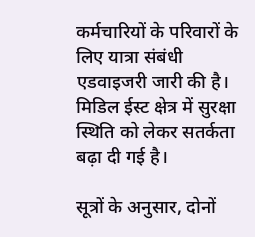कर्मचारियों के परिवारों के लिए यात्रा संबंधी एडवाइजरी जारी की है। मिडिल ईस्ट क्षेत्र में सुरक्षा स्थिति को लेकर सतर्कता बढ़ा दी गई है।

सूत्रों के अनुसार, दोनों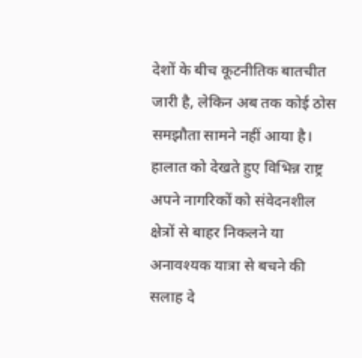देशों के बीच कूटनीतिक बातचीत जारी है, लेकिन अब तक कोई ठोस समझौता सामने नहीं आया है। हालात को देखते हुए विभिन्न राष्ट्र अपने नागरिकों को संवेदनशील क्षेत्रों से बाहर निकलने या अनावश्यक यात्रा से बचने की सलाह दे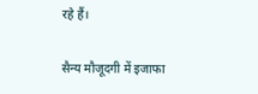रहे हैं।

सैन्य मौजूदगी में इजाफा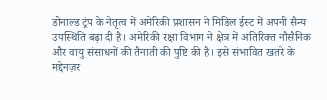डोनाल्ड ट्रंप के नेतृत्व में अमेरिकी प्रशासन ने मिडिल ईस्ट में अपनी सैन्य उपस्थिति बढ़ा दी है। अमेरिकी रक्षा विभाग ने क्षेत्र में अतिरिक्त नौसैनिक और वायु संसाधनों की तैनाती की पुष्टि की है। इसे संभावित खतरे के मद्देनज़र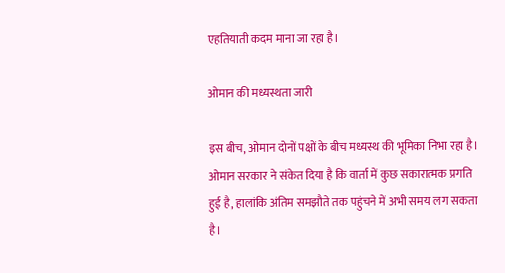एहतियाती कदम माना जा रहा है।

ओमान की मध्यस्थता जारी

इस बीच, ओमान दोनों पक्षों के बीच मध्यस्थ की भूमिका निभा रहा है। ओमान सरकार ने संकेत दिया है कि वार्ता में कुछ सकारात्मक प्रगति हुई है, हालांकि अंतिम समझौते तक पहुंचने में अभी समय लग सकता है।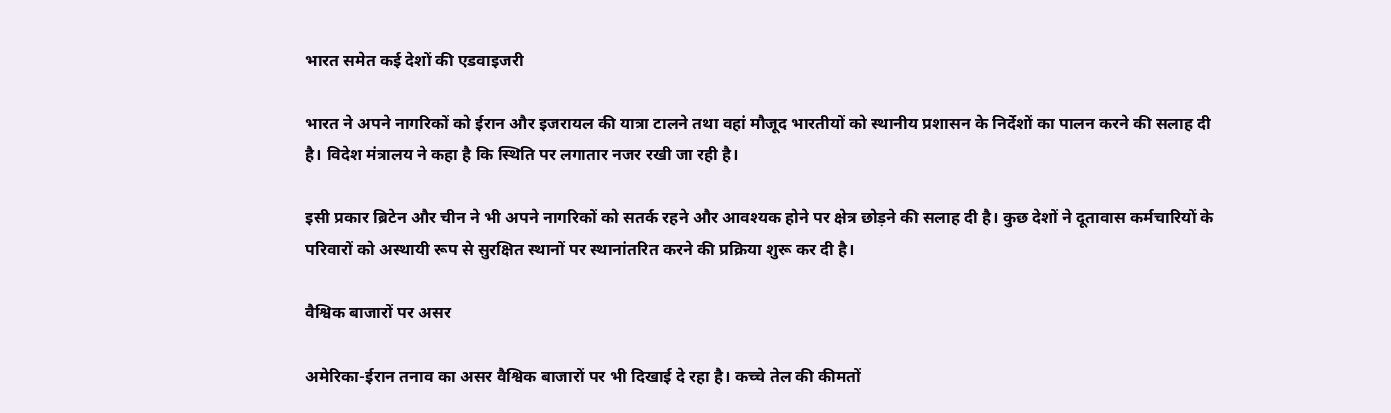भारत समेत कई देशों की एडवाइजरी

भारत ने अपने नागरिकों को ईरान और इजरायल की यात्रा टालने तथा वहां मौजूद भारतीयों को स्थानीय प्रशासन के निर्देशों का पालन करने की सलाह दी है। विदेश मंत्रालय ने कहा है कि स्थिति पर लगातार नजर रखी जा रही है।

इसी प्रकार ब्रिटेन और चीन ने भी अपने नागरिकों को सतर्क रहने और आवश्यक होने पर क्षेत्र छोड़ने की सलाह दी है। कुछ देशों ने दूतावास कर्मचारियों के परिवारों को अस्थायी रूप से सुरक्षित स्थानों पर स्थानांतरित करने की प्रक्रिया शुरू कर दी है।

वैश्विक बाजारों पर असर

अमेरिका-ईरान तनाव का असर वैश्विक बाजारों पर भी दिखाई दे रहा है। कच्चे तेल की कीमतों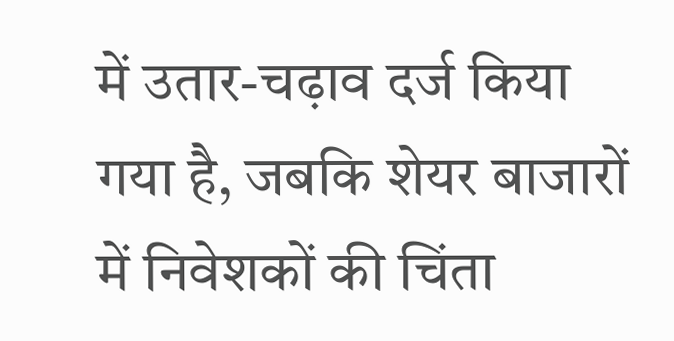में उतार-चढ़ाव दर्ज किया गया है, जबकि शेयर बाजारों में निवेशकों की चिंता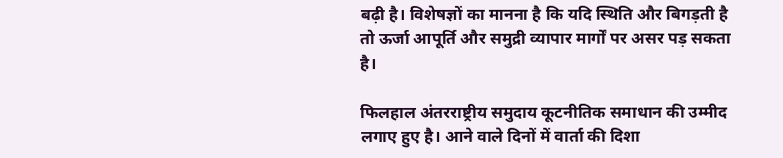बढ़ी है। विशेषज्ञों का मानना है कि यदि स्थिति और बिगड़ती है तो ऊर्जा आपूर्ति और समुद्री व्यापार मार्गों पर असर पड़ सकता है।

फिलहाल अंतरराष्ट्रीय समुदाय कूटनीतिक समाधान की उम्मीद लगाए हुए है। आने वाले दिनों में वार्ता की दिशा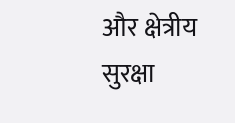और क्षेत्रीय सुरक्षा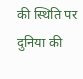की स्थिति पर दुनिया की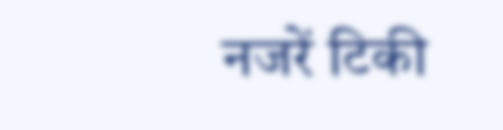नजरें टिकी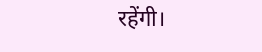रहेंगी।